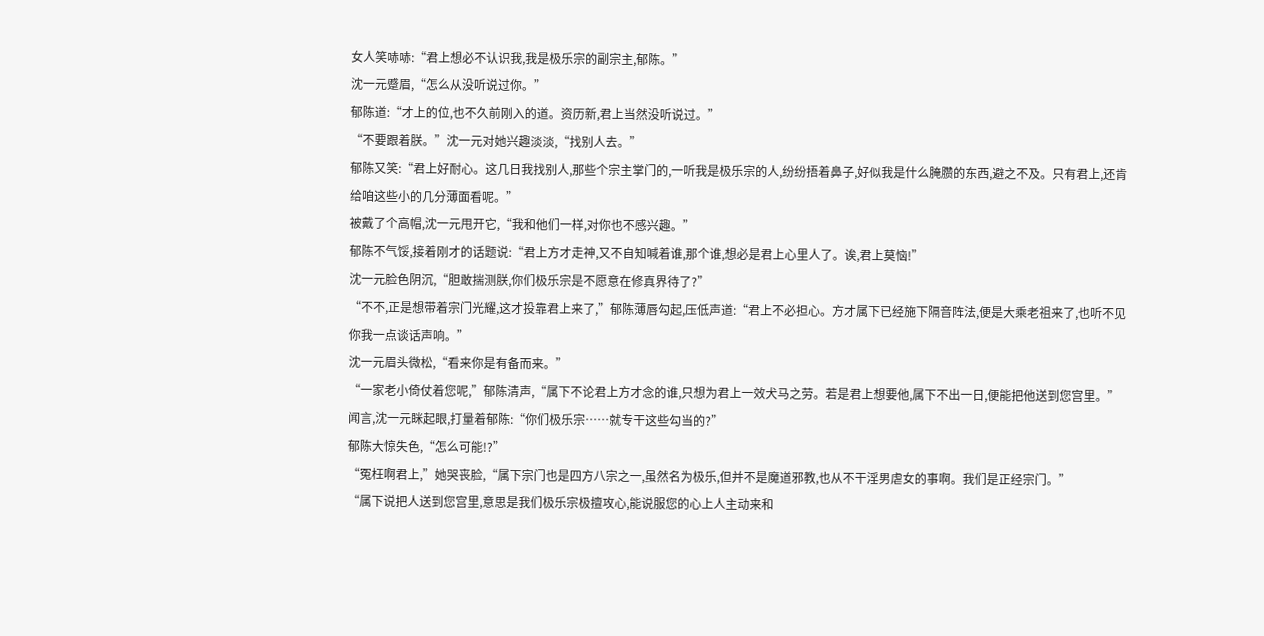女人笑哧哧:“君上想必不认识我,我是极乐宗的副宗主,郁陈。”
沈一元蹙眉,“怎么从没听说过你。”
郁陈道:“才上的位,也不久前刚入的道。资历新,君上当然没听说过。”
“不要跟着朕。”沈一元对她兴趣淡淡,“找别人去。”
郁陈又笑:“君上好耐心。这几日我找别人,那些个宗主掌门的,一听我是极乐宗的人,纷纷捂着鼻子,好似我是什么腌臜的东西,避之不及。只有君上,还肯给咱这些小的几分薄面看呢。”
被戴了个高帽,沈一元甩开它,“我和他们一样,对你也不感兴趣。”
郁陈不气馁,接着刚才的话题说:“君上方才走神,又不自知喊着谁,那个谁,想必是君上心里人了。诶,君上莫恼!”
沈一元脸色阴沉,“胆敢揣测朕,你们极乐宗是不愿意在修真界待了?”
“不不,正是想带着宗门光耀,这才投靠君上来了,”郁陈薄唇勾起,压低声道:“君上不必担心。方才属下已经施下隔音阵法,便是大乘老祖来了,也听不见你我一点谈话声响。”
沈一元眉头微松,“看来你是有备而来。”
“一家老小倚仗着您呢,”郁陈清声,“属下不论君上方才念的谁,只想为君上一效犬马之劳。若是君上想要他,属下不出一日,便能把他送到您宫里。”
闻言,沈一元眯起眼,打量着郁陈:“你们极乐宗……就专干这些勾当的?”
郁陈大惊失色,“怎么可能!?”
“冤枉啊君上,”她哭丧脸,“属下宗门也是四方八宗之一,虽然名为极乐,但并不是魔道邪教,也从不干淫男虐女的事啊。我们是正经宗门。”
“属下说把人送到您宫里,意思是我们极乐宗极擅攻心,能说服您的心上人主动来和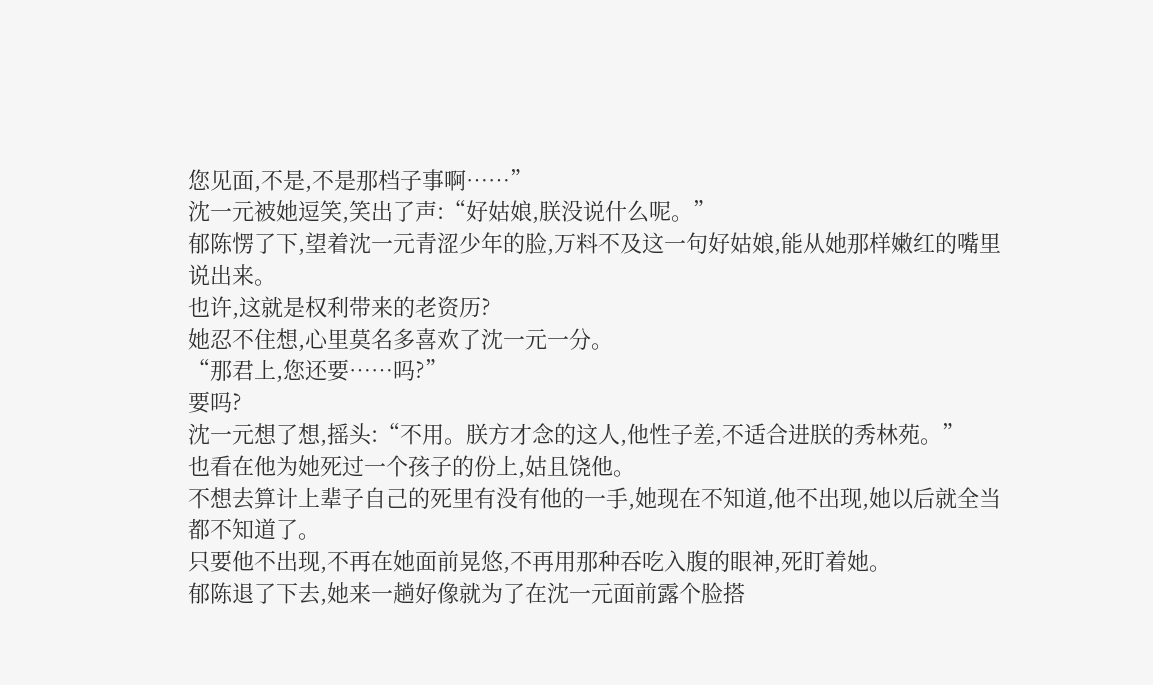您见面,不是,不是那档子事啊……”
沈一元被她逗笑,笑出了声:“好姑娘,朕没说什么呢。”
郁陈愣了下,望着沈一元青涩少年的脸,万料不及这一句好姑娘,能从她那样嫩红的嘴里说出来。
也许,这就是权利带来的老资历?
她忍不住想,心里莫名多喜欢了沈一元一分。
“那君上,您还要……吗?”
要吗?
沈一元想了想,摇头:“不用。朕方才念的这人,他性子差,不适合进朕的秀林苑。”
也看在他为她死过一个孩子的份上,姑且饶他。
不想去算计上辈子自己的死里有没有他的一手,她现在不知道,他不出现,她以后就全当都不知道了。
只要他不出现,不再在她面前晃悠,不再用那种吞吃入腹的眼神,死盯着她。
郁陈退了下去,她来一趟好像就为了在沈一元面前露个脸搭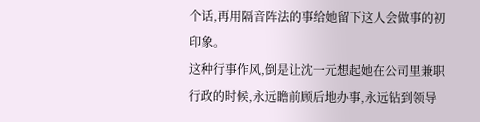个话,再用隔音阵法的事给她留下这人会做事的初印象。
这种行事作风,倒是让沈一元想起她在公司里兼职行政的时候,永远瞻前顾后地办事,永远钻到领导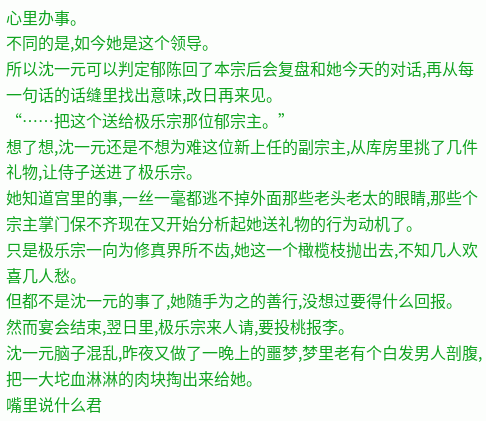心里办事。
不同的是,如今她是这个领导。
所以沈一元可以判定郁陈回了本宗后会复盘和她今天的对话,再从每一句话的话缝里找出意味,改日再来见。
“……把这个送给极乐宗那位郁宗主。”
想了想,沈一元还是不想为难这位新上任的副宗主,从库房里挑了几件礼物,让侍子送进了极乐宗。
她知道宫里的事,一丝一毫都逃不掉外面那些老头老太的眼睛,那些个宗主掌门保不齐现在又开始分析起她送礼物的行为动机了。
只是极乐宗一向为修真界所不齿,她这一个橄榄枝抛出去,不知几人欢喜几人愁。
但都不是沈一元的事了,她随手为之的善行,没想过要得什么回报。
然而宴会结束,翌日里,极乐宗来人请,要投桃报李。
沈一元脑子混乱,昨夜又做了一晚上的噩梦,梦里老有个白发男人剖腹,把一大坨血淋淋的肉块掏出来给她。
嘴里说什么君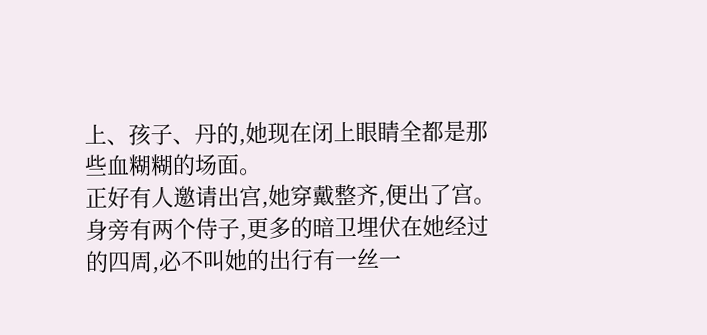上、孩子、丹的,她现在闭上眼睛全都是那些血糊糊的场面。
正好有人邀请出宫,她穿戴整齐,便出了宫。
身旁有两个侍子,更多的暗卫埋伏在她经过的四周,必不叫她的出行有一丝一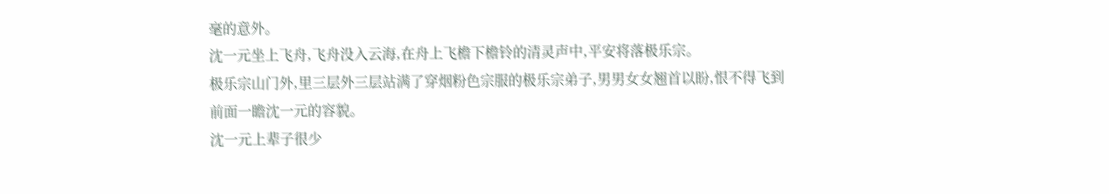毫的意外。
沈一元坐上飞舟,飞舟没入云海,在舟上飞檐下檐铃的清灵声中,平安将落极乐宗。
极乐宗山门外,里三层外三层站满了穿烟粉色宗服的极乐宗弟子,男男女女翘首以盼,恨不得飞到前面一瞻沈一元的容貌。
沈一元上辈子很少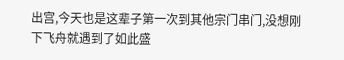出宫,今天也是这辈子第一次到其他宗门串门,没想刚下飞舟就遇到了如此盛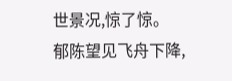世景况,惊了惊。
郁陈望见飞舟下降,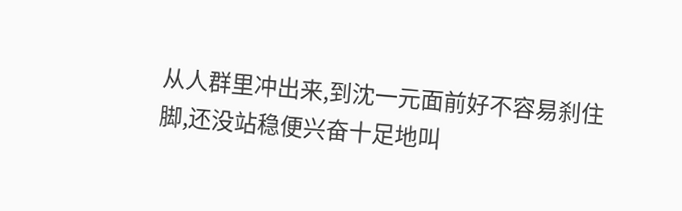从人群里冲出来,到沈一元面前好不容易刹住脚,还没站稳便兴奋十足地叫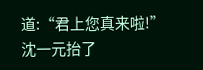道:“君上您真来啦!”
沈一元抬了